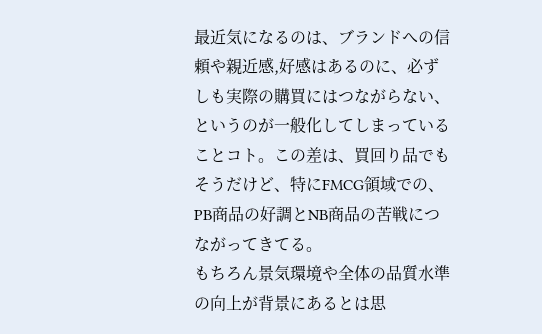最近気になるのは、ブランドへの信頼や親近感,好感はあるのに、必ずしも実際の購買にはつながらない、というのが一般化してしまっていることコト。この差は、買回り品でもそうだけど、特にFMCG領域での、PB商品の好調とNB商品の苦戦につながってきてる。
もちろん景気環境や全体の品質水準の向上が背景にあるとは思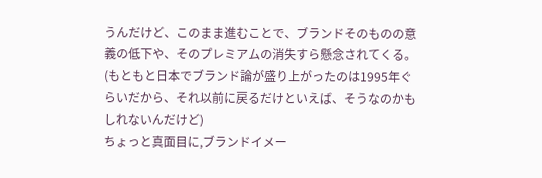うんだけど、このまま進むことで、ブランドそのものの意義の低下や、そのプレミアムの消失すら懸念されてくる。(もともと日本でブランド論が盛り上がったのは1995年ぐらいだから、それ以前に戻るだけといえば、そうなのかもしれないんだけど)
ちょっと真面目に,ブランドイメー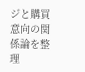ジと購買意向の関係論を整理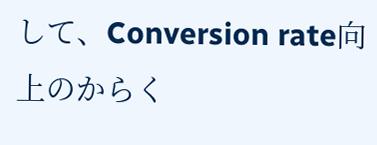して、Conversion rate向上のからく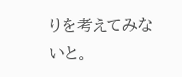りを考えてみないと。